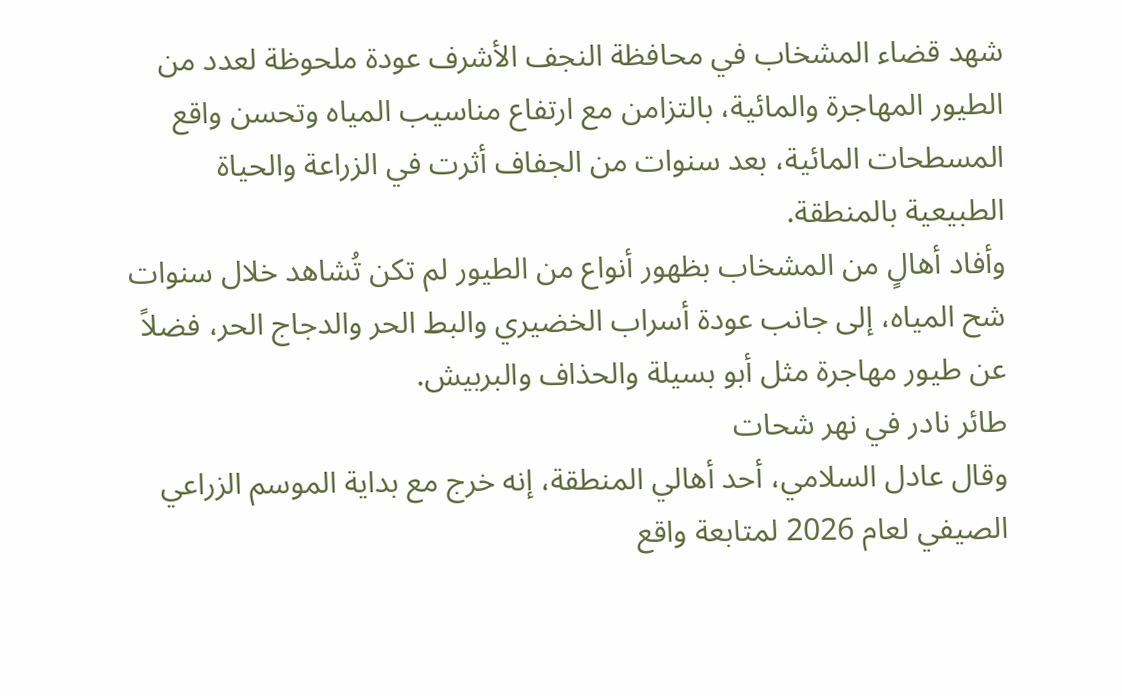شهد قضاء المشخاب في محافظة النجف الأشرف عودة ملحوظة لعدد من الطيور المهاجرة والمائية، بالتزامن مع ارتفاع مناسيب المياه وتحسن واقع المسطحات المائية، بعد سنوات من الجفاف أثرت في الزراعة والحياة الطبيعية بالمنطقة.
وأفاد أهالٍ من المشخاب بظهور أنواع من الطيور لم تكن تُشاهد خلال سنوات شح المياه، إلى جانب عودة أسراب الخضيري والبط الحر والدجاج الحر، فضلاً عن طيور مهاجرة مثل أبو بسيلة والحذاف والبربيش.
طائر نادر في نهر شحات
وقال عادل السلامي، أحد أهالي المنطقة، إنه خرج مع بداية الموسم الزراعي الصيفي لعام 2026 لمتابعة واقع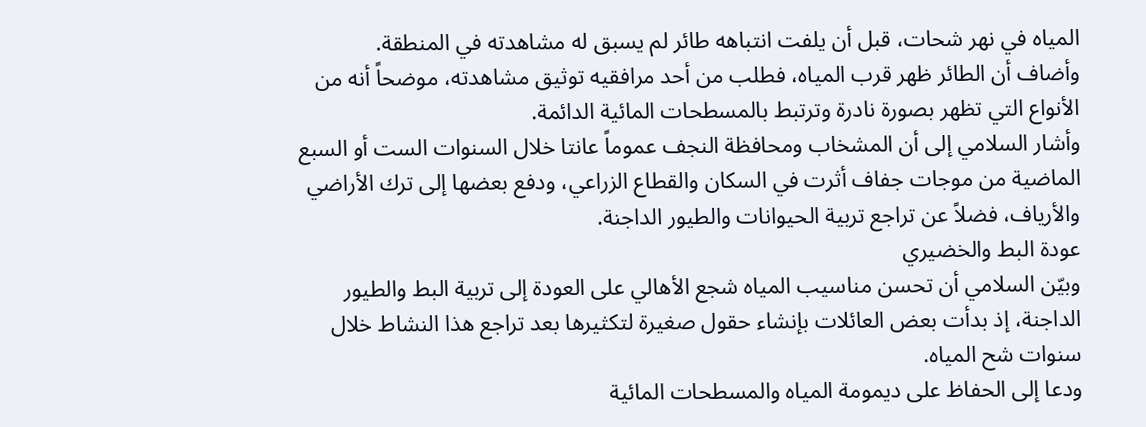المياه في نهر شحات، قبل أن يلفت انتباهه طائر لم يسبق له مشاهدته في المنطقة.
وأضاف أن الطائر ظهر قرب المياه، فطلب من أحد مرافقيه توثيق مشاهدته، موضحاً أنه من الأنواع التي تظهر بصورة نادرة وترتبط بالمسطحات المائية الدائمة.
وأشار السلامي إلى أن المشخاب ومحافظة النجف عموماً عانتا خلال السنوات الست أو السبع الماضية من موجات جفاف أثرت في السكان والقطاع الزراعي، ودفع بعضها إلى ترك الأراضي والأرياف، فضلاً عن تراجع تربية الحيوانات والطيور الداجنة.
عودة البط والخضيري
وبيّن السلامي أن تحسن مناسيب المياه شجع الأهالي على العودة إلى تربية البط والطيور الداجنة، إذ بدأت بعض العائلات بإنشاء حقول صغيرة لتكثيرها بعد تراجع هذا النشاط خلال سنوات شح المياه.
ودعا إلى الحفاظ على ديمومة المياه والمسطحات المائية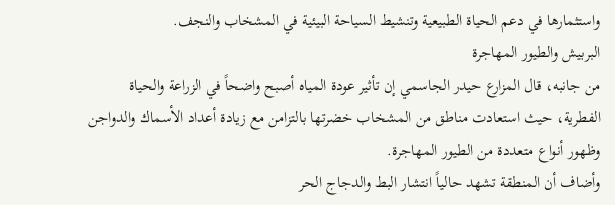واستثمارها في دعم الحياة الطبيعية وتنشيط السياحة البيئية في المشخاب والنجف.
البربيش والطيور المهاجرة
من جانبه، قال المزارع حيدر الجاسمي إن تأثير عودة المياه أصبح واضحاً في الزراعة والحياة الفطرية، حيث استعادت مناطق من المشخاب خضرتها بالتزامن مع زيادة أعداد الأسماك والدواجن وظهور أنواع متعددة من الطيور المهاجرة.
وأضاف أن المنطقة تشهد حالياً انتشار البط والدجاج الحر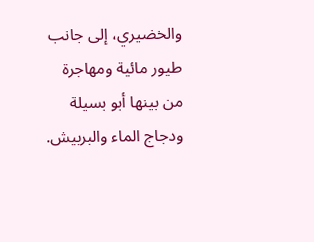والخضيري، إلى جانب طيور مائية ومهاجرة من بينها أبو بسيلة ودجاج الماء والبربيش.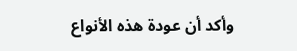وأكد أن عودة هذه الأنواع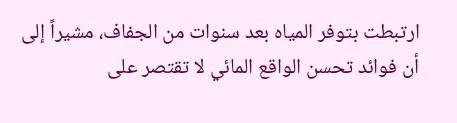ارتبطت بتوفر المياه بعد سنوات من الجفاف، مشيراً إلى أن فوائد تحسن الواقع المائي لا تقتصر على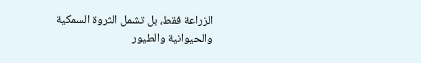الزراعة فقط، بل تشمل الثروة السمكية والحيوانية والطيور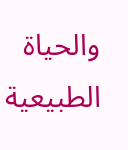والحياة الطبيعية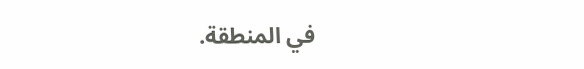في المنطقة.